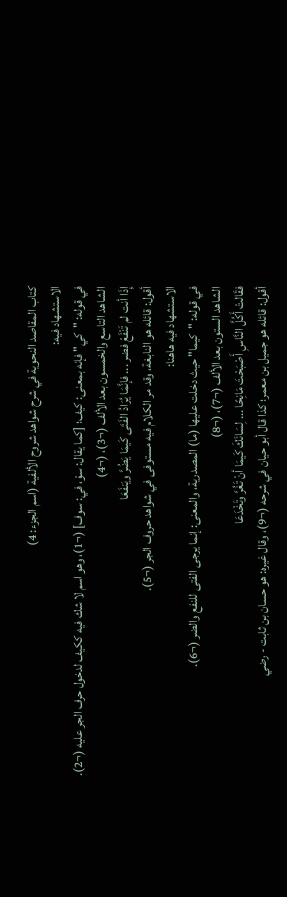كتاب المقاصد النحوية في شرح شواهد شروح الألفية (اسم الجزء: 4)
الاستشهاد فيه:
في قوله: "كي" فإنه بمعنى: كيف؛ [كما يقال: سوْ، في: سوف] (¬1)، وهو اسم لا شك فيه ككيف لدخول حرف الجر عليه (¬2).
الشاهد التاسع والخمسون بعد الألف (¬3)، (¬4)
إِذَا أنت لم تَنْفَعْ فضر ... فإنَّمَا يُرَادُ الفَتَى كَيمَا يَضُرَّ ويَنفَعَا
أقول: قائله هو النابغة، وقد مر الكلام فيه مستوفى في شواهد حروف الجر (¬5).
الاستشهاد فيه هاهنا:
في قوله: "كيما" حيث دخلت عليها (ما) المصدرية، والمعنى: إنما يرجى الفتى للنفع والضر (¬6).
الشاهد الستون بعد الألف (¬7)، (¬8)
فقَالتْ أَكُلَّ النَّاسِ أَصْبَحْتَ مَانِحًا ... لِسَانَكَ كَيمَا أنْ تَغُرَّ وتَخْدَعَا
أقول: قائله هو جميل بن معمر؛ كذا قال أبو حيان في شرحه (¬9)، وقال غيره: هو حسان بن ثابت - رضي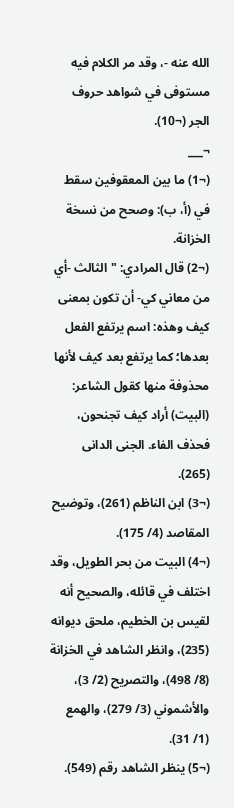الله عنه -، وقد مر الكلام فيه مستوفى في شواهد حروف الجر (¬10).
¬___
(¬1) ما بين المعقوفين سقط في (أ، ب): وصحح من نسخة الخزانة.
(¬2) قال المرادي: "الثالث -أي من معاني كي- أن تكون بمعنى كيف وهذه: اسم يرتفع الفعل بعدها؛ كما يرتفع بعد كيف لأنها محذوفة منها كقول الشاعر: (البيت) أراد كيف تجنحون، فحذف الفاء. الجنى الدانى (265).
(¬3) ابن الناظم (261)، وتوضيح المقاصد (4/ 175).
(¬4) البيت من بحر الطويل، وقد اختلف في قائله، والصحيح أنه لقيس بن الخطيم، ملحق ديوانه (235)، وانظر الشاهد في الخزانة (8/ 498)، والتصريح (2/ 3)، والأشموني (3/ 279)، والهمع (1/ 31).
(¬5) ينظر الشاهد رقم (549).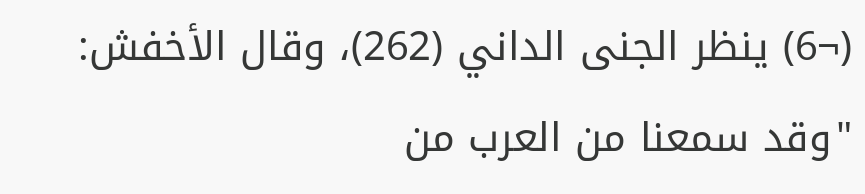(¬6) ينظر الجنى الداني (262)، وقال الأخفش: "وقد سمعنا من العرب من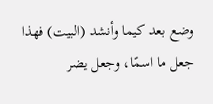وضع بعد كيما وأنشد (البيت) فهذا جعل ما اسمًا، وجعل يضر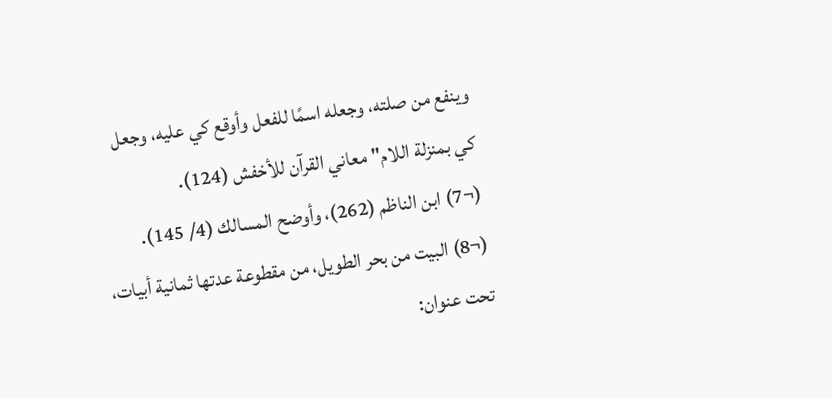وينفع من صلته، وجعله اسمًا للفعل وأوقع كي عليه، وجعل كي بمنزلة اللام" معاني القرآن للأخفش (124).
(¬7) ابن الناظم (262)، وأوضح المسالك (4/ 145).
(¬8) البيت من بحر الطويل، من مقطوعة عدتها ثمانية أبيات، تحت عنوان: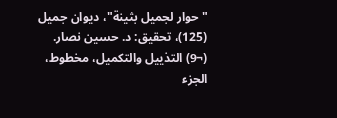"حوار لجميل بثينة"، ديوان جميل (125)، تحقيق: د. حسين نصار.
(¬9) التذييل والتكميل، مخطوط، الجزء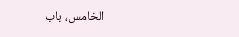الخامس، باب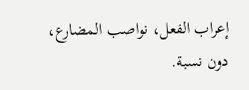إعراب الفعل، نواصب المضارع، دون نسبة.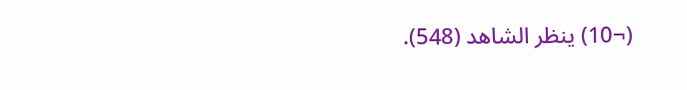(¬10) ينظر الشاهد (548).